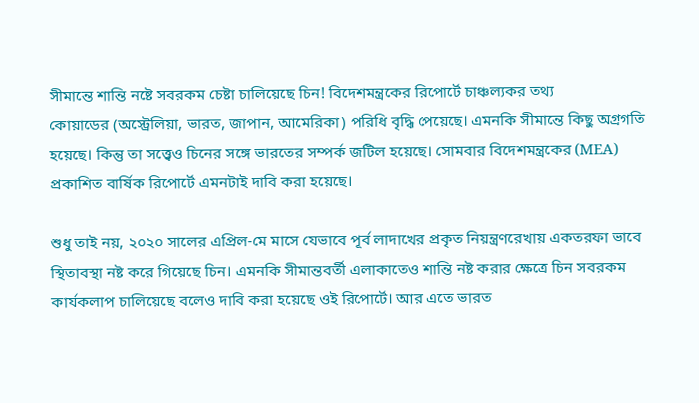সীমান্তে শান্তি নষ্টে সবরকম চেষ্টা চালিয়েছে চিন! বিদেশমন্ত্রকের রিপোর্টে চাঞ্চল্যকর তথ্য
কোয়াডের (অস্ট্রেলিয়া, ভারত, জাপান, আমেরিকা) পরিধি বৃদ্ধি পেয়েছে। এমনকি সীমান্তে কিছু অগ্রগতি হয়েছে। কিন্তু তা সত্ত্বেও চিনের সঙ্গে ভারতের সম্পর্ক জটিল হয়েছে। সোমবার বিদেশমন্ত্রকের (MEA) প্রকাশিত বার্ষিক রিপোর্টে এমনটাই দাবি করা হয়েছে।

শুধু তাই নয়, ২০২০ সালের এপ্রিল-মে মাসে যেভাবে পূর্ব লাদাখের প্রকৃত নিয়ন্ত্রণরেখায় একতরফা ভাবে স্থিতাবস্থা নষ্ট করে গিয়েছে চিন। এমনকি সীমান্তবর্তী এলাকাতেও শান্তি নষ্ট করার ক্ষেত্রে চিন সবরকম কার্যকলাপ চালিয়েছে বলেও দাবি করা হয়েছে ওই রিপোর্টে। আর এতে ভারত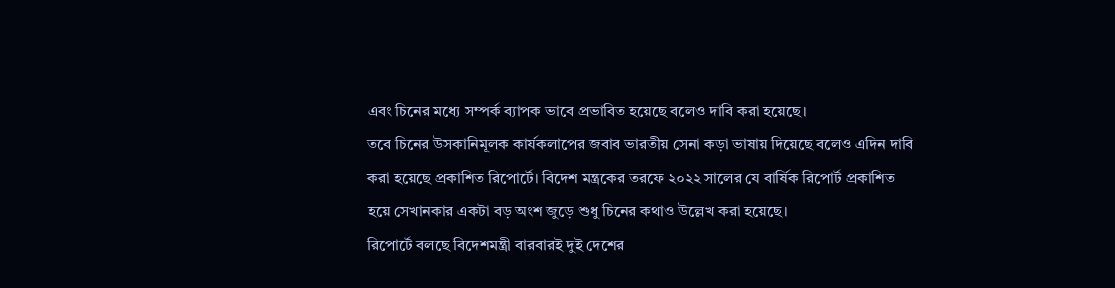এবং চিনের মধ্যে সম্পর্ক ব্যাপক ভাবে প্রভাবিত হয়েছে বলেও দাবি করা হয়েছে।
তবে চিনের উসকানিমূলক কার্যকলাপের জবাব ভারতীয় সেনা কড়া ভাষায় দিয়েছে বলেও এদিন দাবি করা হয়েছে প্রকাশিত রিপোর্টে। বিদেশ মন্ত্রকের তরফে ২০২২ সালের যে বার্ষিক রিপোর্ট প্রকাশিত হয়ে সেখানকার একটা বড় অংশ জুড়ে শুধু চিনের কথাও উল্লেখ করা হয়েছে।
রিপোর্টে বলছে বিদেশমন্ত্রী বারবারই দুই দেশের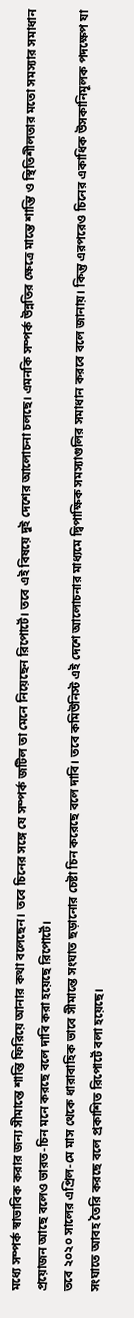মধ্যে সম্পর্ক স্বাভাবিক করার জন্য সীমান্তে শান্তি ফিরিয়ে আনার কথা বলেছেন। তবে চিনের সঙ্গে যে সম্পর্ক জটিল তা মেনে নিয়েছেন রিপোর্টে। তবে এই বিষয়ে দুই দেশের আলোচনা চলছে। এমনকি সম্পর্ক উন্নতির ক্ষেত্রে মান্তে শান্তি ও স্থিতিশীলতার মতো সমস্যার সমাধান প্রয়োজন আছে বলেও ভারত-চিন মনে করছে বলে দাবি করা হয়েছে রিপোর্টে।
তবে ২০২০ সালের এপ্রিল-মে মাস থেকে ধারাবাহিক ভাবে সীমান্তে সংঘাত ছড়ানোর চেষ্টা চিন করেছে বলে দাবি। তবে কমিউনিস্ট এই দেশে আলোচনার মাধ্যমে দ্বিপাক্ষিক সমস্যাগুলির সমাধান করবে বলে জানায়। কিন্তু এরপরেও চিনের একাধিক উসকানিমূলক পদক্ষেপ যা সংঘাতে আবহ তৈরি করছে বলে প্রকাশিত রিপোর্টে বলা হয়েছে।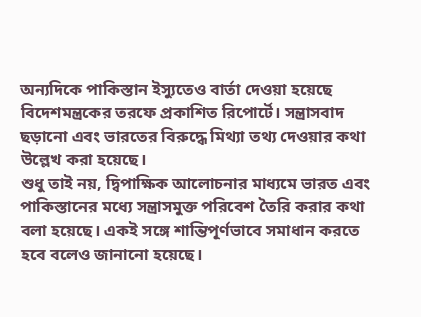অন্যদিকে পাকিস্তান ইস্যুতেও বার্তা দেওয়া হয়েছে বিদেশমন্ত্রকের তরফে প্রকাশিত রিপোর্টে। সন্ত্রাসবাদ ছড়ানো এবং ভারতের বিরুদ্ধে মিথ্যা তথ্য দেওয়ার কথা উল্লেখ করা হয়েছে।
শুধু তাই নয়, দ্বিপাক্ষিক আলোচনার মাধ্যমে ভারত এবং পাকিস্তানের মধ্যে সন্ত্রাসমুক্ত পরিবেশ তৈরি করার কথা বলা হয়েছে। একই সঙ্গে শান্তিপূর্ণভাবে সমাধান করতে হবে বলেও জানানো হয়েছে।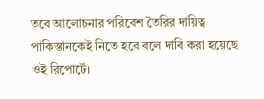তবে আলোচনার পরিবেশ তৈরির দায়িত্ব পাকিস্তানকেই নিতে হবে বলে দাবি করা হয়েছে ওই রিপোর্টে।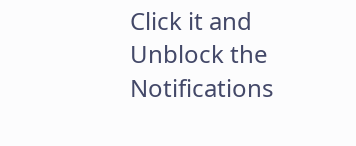Click it and Unblock the Notifications